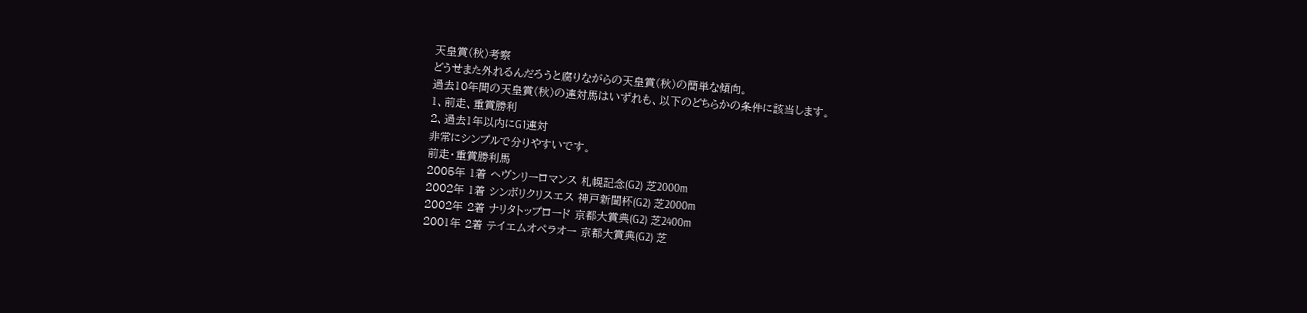天皇賞(秋)考察
どうせまた外れるんだろうと腐りながらの天皇賞(秋)の簡単な傾向。
過去10年間の天皇賞(秋)の連対馬はいずれも、以下のどちらかの条件に該当します。
1、前走、重賞勝利
2、過去1年以内にG1連対
非常にシンプルで分りやすいです。
前走・重賞勝利馬
2005年 1着 ヘヴンリーロマンス 札幌記念(G2) 芝2000m
2002年 1着 シンボリクリスエス 神戸新聞杯(G2) 芝2000m
2002年 2着 ナリタトップロード 京都大賞典(G2) 芝2400m
2001年 2着 テイエムオペラオー 京都大賞典(G2) 芝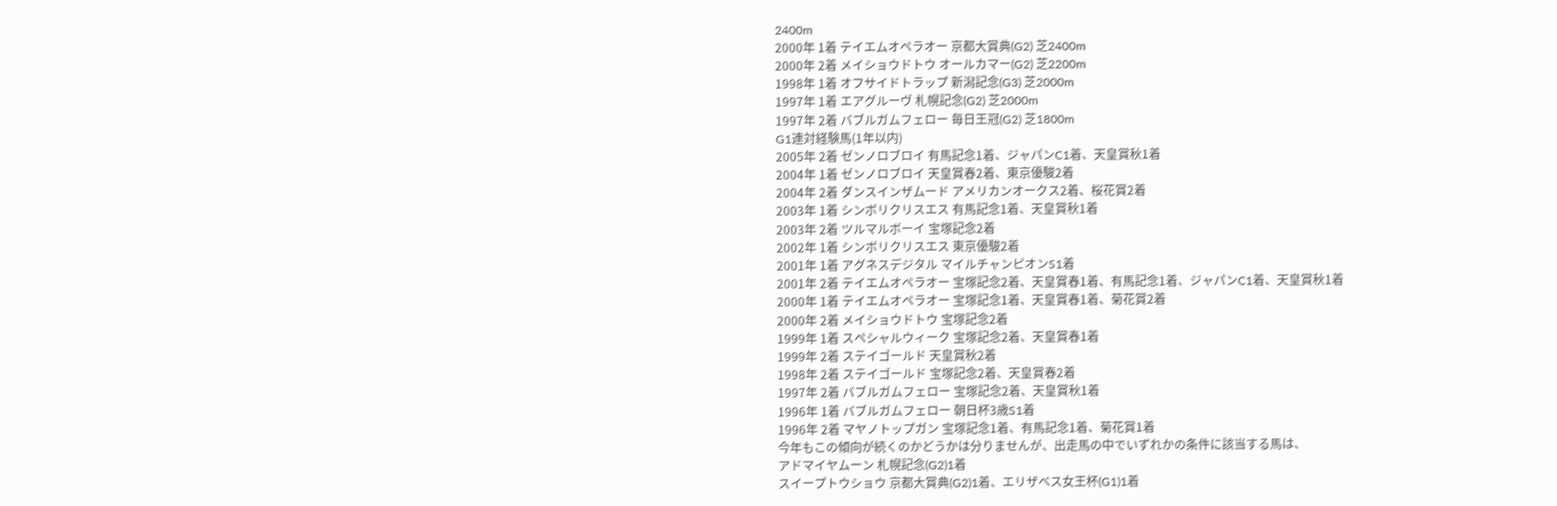2400m
2000年 1着 テイエムオペラオー 京都大賞典(G2) 芝2400m
2000年 2着 メイショウドトウ オールカマー(G2) 芝2200m
1998年 1着 オフサイドトラップ 新潟記念(G3) 芝2000m
1997年 1着 エアグルーヴ 札幌記念(G2) 芝2000m
1997年 2着 バブルガムフェロー 毎日王冠(G2) 芝1800m
G1連対経験馬(1年以内)
2005年 2着 ゼンノロブロイ 有馬記念1着、ジャパンC1着、天皇賞秋1着
2004年 1着 ゼンノロブロイ 天皇賞春2着、東京優駿2着
2004年 2着 ダンスインザムード アメリカンオークス2着、桜花賞2着
2003年 1着 シンボリクリスエス 有馬記念1着、天皇賞秋1着
2003年 2着 ツルマルボーイ 宝塚記念2着
2002年 1着 シンボリクリスエス 東京優駿2着
2001年 1着 アグネスデジタル マイルチャンピオンS1着
2001年 2着 テイエムオペラオー 宝塚記念2着、天皇賞春1着、有馬記念1着、ジャパンC1着、天皇賞秋1着
2000年 1着 テイエムオペラオー 宝塚記念1着、天皇賞春1着、菊花賞2着
2000年 2着 メイショウドトウ 宝塚記念2着
1999年 1着 スペシャルウィーク 宝塚記念2着、天皇賞春1着
1999年 2着 ステイゴールド 天皇賞秋2着
1998年 2着 ステイゴールド 宝塚記念2着、天皇賞春2着
1997年 2着 バブルガムフェロー 宝塚記念2着、天皇賞秋1着
1996年 1着 バブルガムフェロー 朝日杯3歳S1着
1996年 2着 マヤノトップガン 宝塚記念1着、有馬記念1着、菊花賞1着
今年もこの傾向が続くのかどうかは分りませんが、出走馬の中でいずれかの条件に該当する馬は、
アドマイヤムーン 札幌記念(G2)1着
スイープトウショウ 京都大賞典(G2)1着、エリザベス女王杯(G1)1着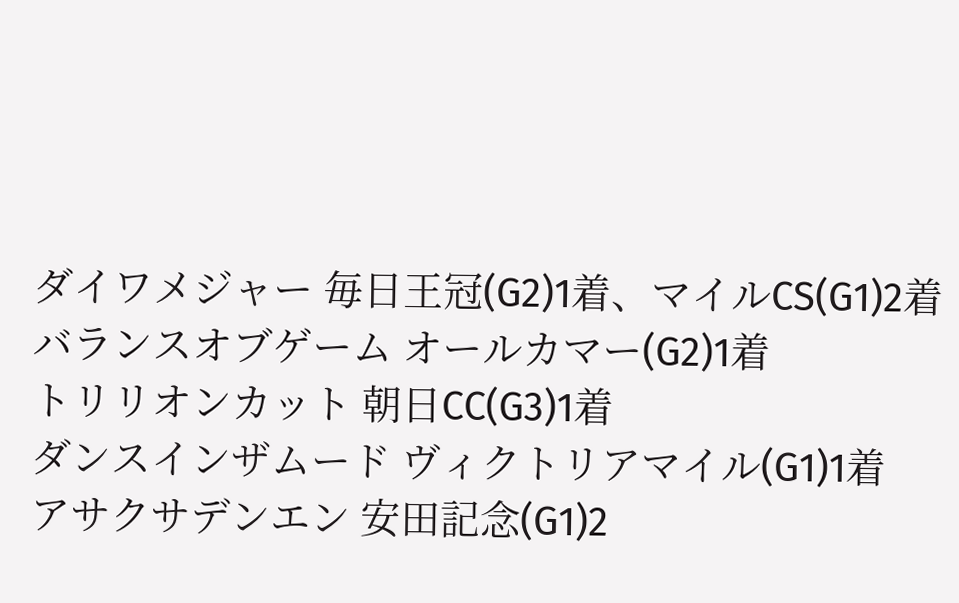ダイワメジャー 毎日王冠(G2)1着、マイルCS(G1)2着
バランスオブゲーム オールカマー(G2)1着
トリリオンカット 朝日CC(G3)1着
ダンスインザムード ヴィクトリアマイル(G1)1着
アサクサデンエン 安田記念(G1)2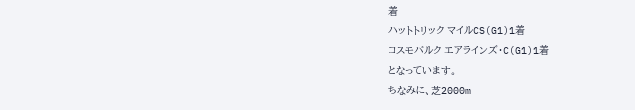着
ハットトリック マイルCS(G1)1着
コスモバルク エアラインズ・C(G1)1着
となっています。
ちなみに、芝2000m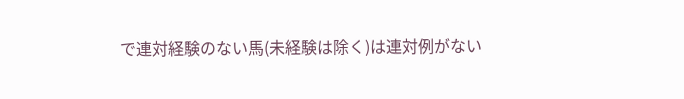で連対経験のない馬(未経験は除く)は連対例がない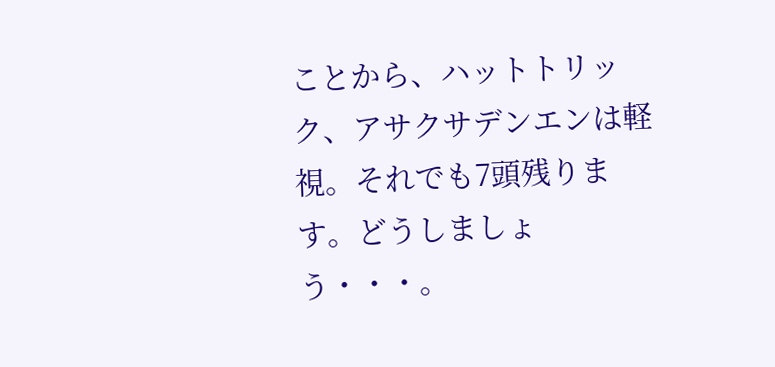ことから、ハットトリック、アサクサデンエンは軽視。それでも7頭残ります。どうしましょう・・・。